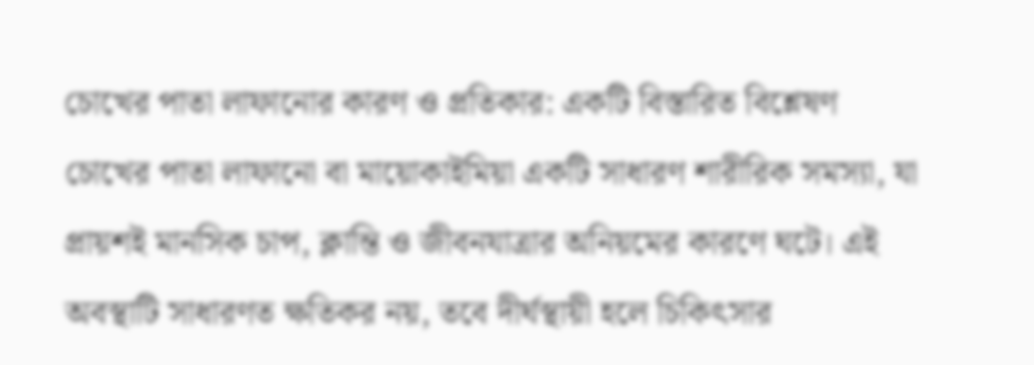চোখের পাতা লাফানোর কারণ ও প্রতিকার: একটি বিস্তারিত বিশ্লেষণ
চোখের পাতা লাফানো বা মায়োকাইমিয়া একটি সাধারণ শারীরিক সমস্যা, যা প্রায়শই মানসিক চাপ, ক্লান্তি ও জীবনযাত্রার অনিয়মের কারণে ঘটে। এই অবস্থাটি সাধারণত ক্ষতিকর নয়, তবে দীর্ঘস্থায়ী হলে চিকিৎসার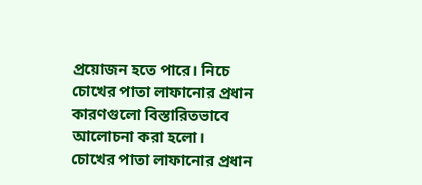প্রয়োজন হতে পারে। নিচে চোখের পাতা লাফানোর প্রধান কারণগুলো বিস্তারিতভাবে আলোচনা করা হলো।
চোখের পাতা লাফানোর প্রধান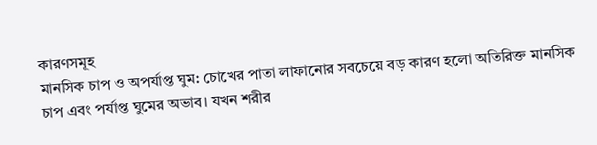কারণসমূহ
মানসিক চাপ ও অপর্যাপ্ত ঘুম: চোখের পাতা লাফানোর সবচেয়ে বড় কারণ হলো অতিরিক্ত মানসিক চাপ এবং পর্যাপ্ত ঘুমের অভাব। যখন শরীর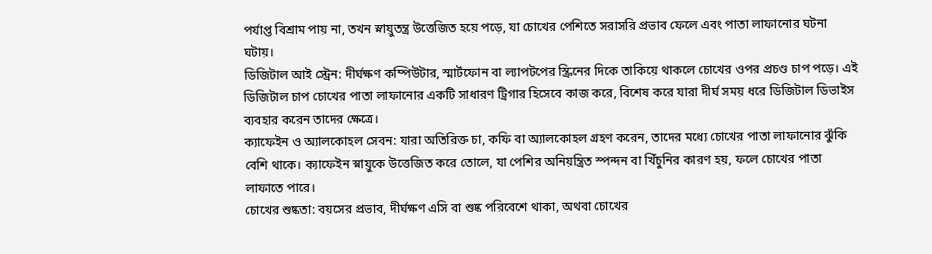পর্যাপ্ত বিশ্রাম পায় না, তখন স্নায়ুতন্ত্র উত্তেজিত হয়ে পড়ে, যা চোখের পেশিতে সরাসরি প্রভাব ফেলে এবং পাতা লাফানোর ঘটনা ঘটায়।
ডিজিটাল আই স্ট্রেন: দীর্ঘক্ষণ কম্পিউটার, স্মার্টফোন বা ল্যাপটপের স্ক্রিনের দিকে তাকিয়ে থাকলে চোখের ওপর প্রচণ্ড চাপ পড়ে। এই ডিজিটাল চাপ চোখের পাতা লাফানোর একটি সাধারণ ট্রিগার হিসেবে কাজ করে, বিশেষ করে যারা দীর্ঘ সময় ধরে ডিজিটাল ডিভাইস ব্যবহার করেন তাদের ক্ষেত্রে।
ক্যাফেইন ও অ্যালকোহল সেবন: যারা অতিরিক্ত চা, কফি বা অ্যালকোহল গ্রহণ করেন, তাদের মধ্যে চোখের পাতা লাফানোর ঝুঁকি বেশি থাকে। ক্যাফেইন স্নায়ুকে উত্তেজিত করে তোলে, যা পেশির অনিয়ন্ত্রিত স্পন্দন বা খিঁচুনির কারণ হয়, ফলে চোখের পাতা লাফাতে পারে।
চোখের শুষ্কতা: বয়সের প্রভাব, দীর্ঘক্ষণ এসি বা শুষ্ক পরিবেশে থাকা, অথবা চোখের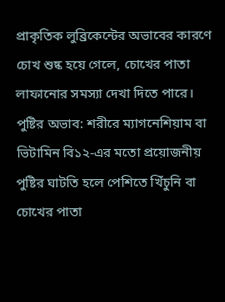প্রাকৃতিক লুব্রিকেন্টের অভাবের কারণে চোখ শুষ্ক হয়ে গেলে, চোখের পাতা লাফানোর সমস্যা দেখা দিতে পারে।
পুষ্টির অভাব: শরীরে ম্যাগনেশিয়াম বা ভিটামিন বি১২-এর মতো প্রয়োজনীয় পুষ্টির ঘাটতি হলে পেশিতে খিঁচুনি বা চোখের পাতা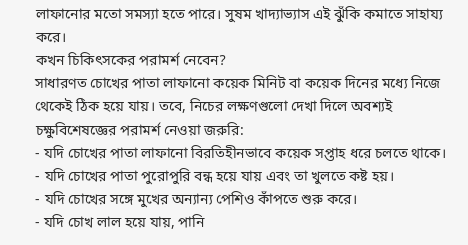লাফানোর মতো সমস্যা হতে পারে। সুষম খাদ্যাভ্যাস এই ঝুঁকি কমাতে সাহায্য করে।
কখন চিকিৎসকের পরামর্শ নেবেন?
সাধারণত চোখের পাতা লাফানো কয়েক মিনিট বা কয়েক দিনের মধ্যে নিজে থেকেই ঠিক হয়ে যায়। তবে, নিচের লক্ষণগুলো দেখা দিলে অবশ্যই চক্ষুবিশেষজ্ঞের পরামর্শ নেওয়া জরুরি:
- যদি চোখের পাতা লাফানো বিরতিহীনভাবে কয়েক সপ্তাহ ধরে চলতে থাকে।
- যদি চোখের পাতা পুরোপুরি বন্ধ হয়ে যায় এবং তা খুলতে কষ্ট হয়।
- যদি চোখের সঙ্গে মুখের অন্যান্য পেশিও কাঁপতে শুরু করে।
- যদি চোখ লাল হয়ে যায়, পানি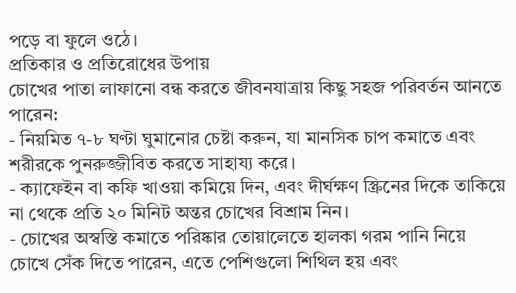পড়ে বা ফুলে ওঠে।
প্রতিকার ও প্রতিরোধের উপায়
চোখের পাতা লাফানো বন্ধ করতে জীবনযাত্রায় কিছু সহজ পরিবর্তন আনতে পারেন:
- নিয়মিত ৭-৮ ঘণ্টা ঘুমানোর চেষ্টা করুন, যা মানসিক চাপ কমাতে এবং শরীরকে পুনরুজ্জীবিত করতে সাহায্য করে।
- ক্যাফেইন বা কফি খাওয়া কমিয়ে দিন, এবং দীর্ঘক্ষণ স্ক্রিনের দিকে তাকিয়ে না থেকে প্রতি ২০ মিনিট অন্তর চোখের বিশ্রাম নিন।
- চোখের অস্বস্তি কমাতে পরিষ্কার তোয়ালেতে হালকা গরম পানি নিয়ে চোখে সেঁক দিতে পারেন, এতে পেশিগুলো শিথিল হয় এবং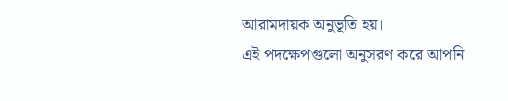আরামদায়ক অনুভূতি হয়।
এই পদক্ষেপগুলো অনুসরণ করে আপনি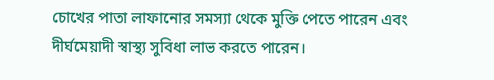চোখের পাতা লাফানোর সমস্যা থেকে মুক্তি পেতে পারেন এবং দীর্ঘমেয়াদী স্বাস্থ্য সুবিধা লাভ করতে পারেন।